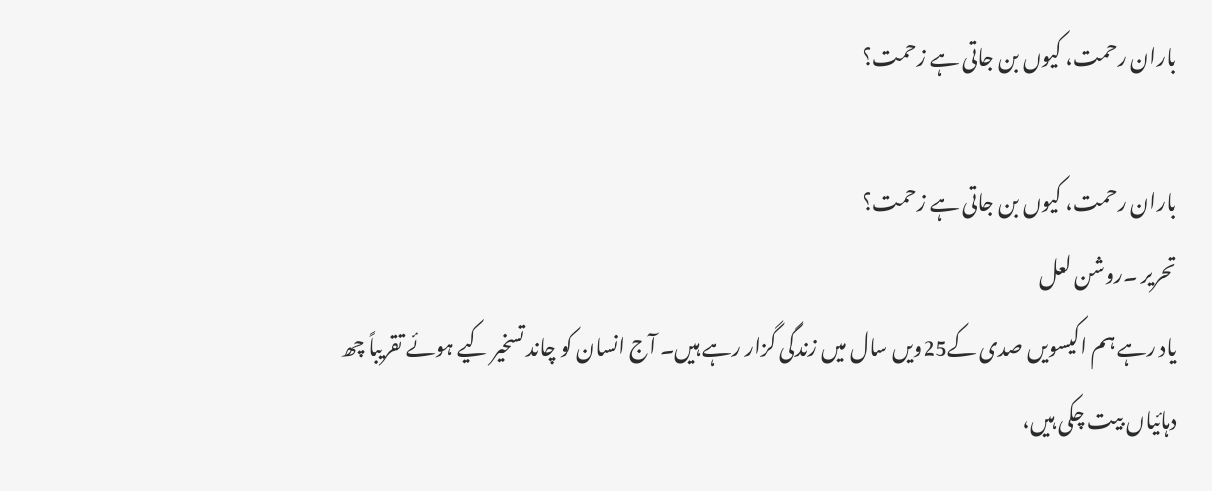باران رحمت، کیوں بن جاتی ہے زحمت؟

باران رحمت، کیوں بن جاتی ہے زحمت؟
تحریر ۔روشن لعل
یاد رہے ہم اکیسویں صدی کے25ویں سال میں زندگی گزار رہے ہیں۔ آج انسان کو چاند تسخیر کیے ہوئے تقریباً چھ دہائیاں بیت چکی ہیں،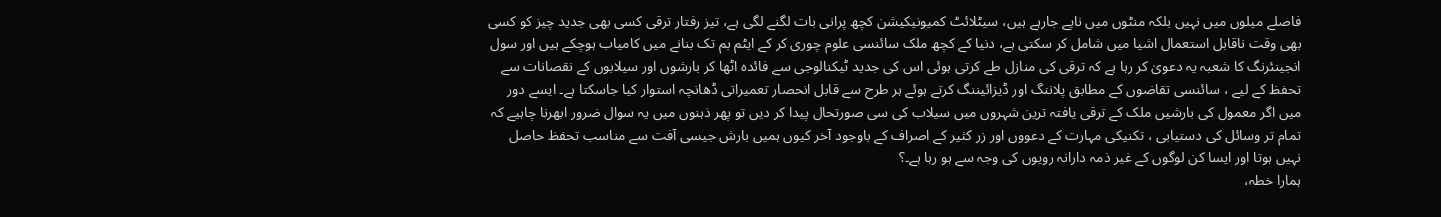فاصلے میلوں میں نہیں بلکہ منٹوں میں ناپے جارہے ہیں، سیٹلائٹ کمیونیکیشن کچھ پرانی بات لگنے لگی ہے، تیز رفتار ترقی کسی بھی جدید چیز کو کسی بھی وقت ناقابل استعمال اشیا میں شامل کر سکتی ہے، دنیا کے کچھ ملک سائنسی علوم چوری کر کے ایٹم بم تک بنانے میں کامیاب ہوچکے ہیں اور سول انجینئرنگ کا شعبہ یہ دعویٰ کر رہا ہے کہ ترقی کی منازل طے کرتی ہوئی اس کی جدید ٹیکنالوجی سے فائدہ اٹھا کر بارشوں اور سیلابوں کے نقصانات سے تحفظ کے لیے ، سائنسی تقاضوں کے مطابق پلاننگ اور ڈیزائیننگ کرتے ہوئے ہر طرح سے قابل انحصار تعمیراتی ڈھانچہ استوار کیا جاسکتا ہے۔ ایسے دور میں اگر معمول کی بارشیں ملک کے ترقی یافتہ ترین شہروں میں سیلاب کی سی صورتحال پیدا کر دیں تو پھر ذہنوں میں یہ سوال ضرور ابھرنا چاہیے کہ تمام تر وسائل کی دستیابی ، تکنیکی مہارت کے دعووں اور زر کثیر کے اصراف کے باوجود آخر کیوں ہمیں بارش جیسی آفت سے مناسب تحفظ حاصل نہیں ہوتا اور ایسا کن لوگوں کے غیر ذمہ دارانہ رویوں کی وجہ سے ہو رہا ہے۔؟
ہمارا خطہ،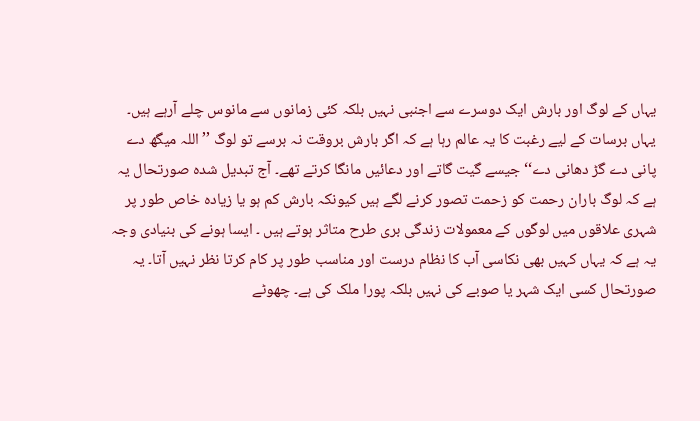یہاں کے لوگ اور بارش ایک دوسرے سے اجنبی نہیں بلکہ کئی زمانوں سے مانوس چلے آرہے ہیں۔ یہاں برسات کے لیے رغبت کا یہ عالم رہا ہے کہ اگر بارش بروقت نہ برسے تو لوگ ’’ اللہ میگھ دے پانی دے گڑ دھانی دے‘‘ جیسے گیت گاتے اور دعائیں مانگا کرتے تھے۔ آج تبدیل شدہ صورتحال یہ ہے کہ لوگ باران رحمت کو زحمت تصور کرنے لگے ہیں کیونکہ بارش کم ہو یا زیادہ خاص طور پر شہری علاقوں میں لوگوں کے معمولات زندگی بری طرح متاثر ہوتے ہیں ۔ ایسا ہونے کی بنیادی وجہ یہ ہے کہ یہاں کہیں بھی نکاسی آب کا نظام درست اور مناسب طور پر کام کرتا نظر نہیں آتا۔ یہ صورتحال کسی ایک شہر یا صوبے کی نہیں بلکہ پورا ملک کی ہے۔ چھوٹے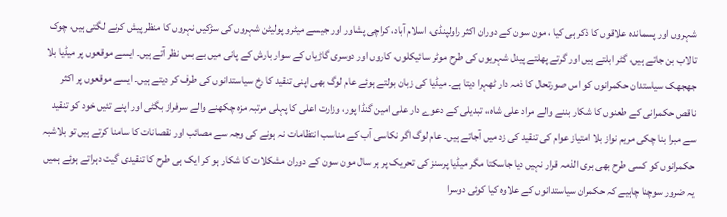شہروں اور پسماندہ علاقوں کا ذکر ہی کیا ، مون سون کے دوران اکثر راولپنڈی، اسلام آباد، کراچی پشاور اور جیسے میٹرو پولیٹن شہروں کی سڑکیں نہروں کا منظر پیش کرنے لگتی ہیں، چوک تالاب بن جاتے ہیں، گٹر ابلتے ہیں اور گرتے پھلتے پیدل شہریوں کی طرح موٹر سائیکلوں، کاروں اور دوسری گاڑیاں کے سوار بارش کے پانی میں بے بس نظر آتے ہیں۔ ایسے موقعوں پر میڈیا بلا جھجھک سیاستدان حکمرانوں کو اس صورتحال کا ذمہ دار ٹھہرا دیتا ہے۔ میڈیا کی زبان بولتے ہوئے عام لوگ بھی اپنی تنقید کا رخ سیاستدانوں کی طرف کر دیتے ہیں۔ ایسے موقعوں پر اکثر ناقص حکمرانی کے طعنوں کا شکار بننے والے مراد علی شاہ،، تبدیلی کے دعوے دار علی امین گنڈا پور، وزارت اعلی کا پہلی مرتبہ مزہ چکھنے والے سرفراز بگٹی اور اپنے تئیں خود کو تنقید سے مبرا بنا چکی مریم نواز بلا امتیاز عوام کی تنقید کی زد میں آجاتے ہیں۔ عام لوگ اگر نکاسی آب کے مناسب انتظامات نہ ہونے کی وجہ سے مصائب اور نقصانات کا سامنا کرتے ہیں تو بلاشبہ حکمرانوں کو کسی طرح بھی بری الذمہ قرار نہیں دیا جاسکتا مگر میڈیا پرسنز کی تحریک پر ہر سال مون سون کے دوران مشکلات کا شکار ہو کر ایک ہی طرح کا تنقیدی گیت دہراتے ہوئے ہمیں یہ ضرور سوچنا چاہیے کہ حکمران سیاستدانوں کے علاوہ کیا کوئی دوسرا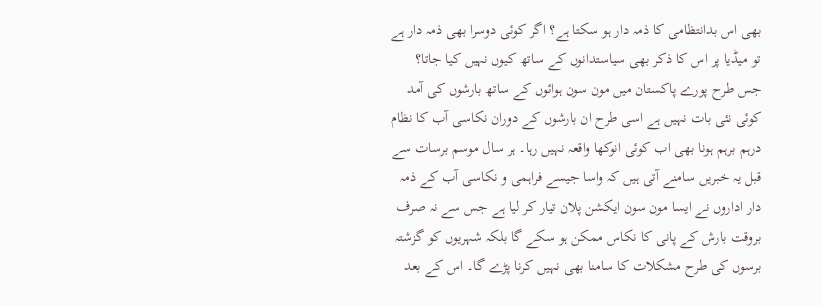بھی اس بدانتظامی کا ذمہ دار ہو سکتا ہے؟ اگر کوئی دوسرا بھی ذمہ دار ہے تو میڈیا پر اس کا ذکر بھی سیاستدانوں کے ساتھ کیوں نہیں کیا جاتا؟
جس طرح پورے پاکستان میں مون سون ہوائوں کے ساتھ بارشوں کی آمد کوئی نئی بات نہیں ہے اسی طرح ان بارشوں کے دوران نکاسی آب کا نظام درہم برہم ہونا بھی اب کوئی انوکھا واقعہ نہیں رہا۔ ہر سال موسم برسات سے قبل یہ خبریں سامنے آتی ہیں کہ واسا جیسے فراہمی و نکاسی آب کے ذمہ دار اداروں نے ایسا مون سون ایکشن پلان تیار کر لیا ہے جس سے نہ صرف بروقت بارش کے پانی کا نکاس ممکن ہو سکے گا بلکہ شہریوں کو گزشتہ برسوں کی طرح مشکلات کا سامنا بھی نہیں کرنا پڑے گا۔ اس کے بعد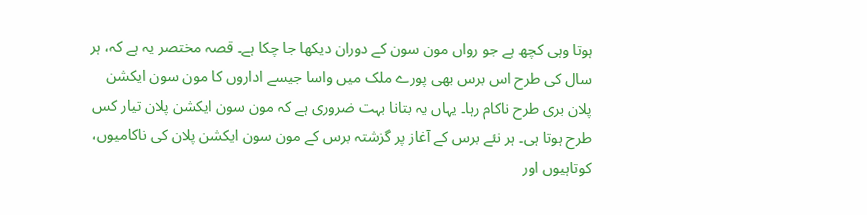ہوتا وہی کچھ ہے جو رواں مون سون کے دوران دیکھا جا چکا ہے۔ قصہ مختصر یہ ہے کہ، ہر سال کی طرح اس برس بھی پورے ملک میں واسا جیسے اداروں کا مون سون ایکشن پلان بری طرح ناکام رہا۔ یہاں یہ بتانا بہت ضروری ہے کہ مون سون ایکشن پلان تیار کس طرح ہوتا ہی۔ ہر نئے برس کے آغاز پر گزشتہ برس کے مون سون ایکشن پلان کی ناکامیوں، کوتاہیوں اور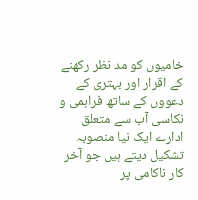خامیوں کو مد نظر رکھنے کے اقرار اور بہتری کے دعووں کے ساتھ فراہمی و نکاسی آب سے متعلق ادارے ایک نیا منصوبہ تشکیل دیتے ہیں جو آخر کار ناکامی پر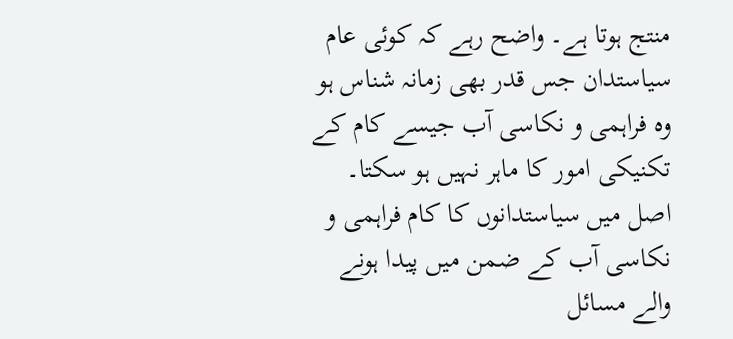منتج ہوتا ہے۔ واضح رہے کہ کوئی عام سیاستدان جس قدر بھی زمانہ شناس ہو وہ فراہمی و نکاسی آب جیسے کام کے تکنیکی امور کا ماہر نہیں ہو سکتا۔ اصل میں سیاستدانوں کا کام فراہمی و نکاسی آب کے ضمن میں پیدا ہونے والے مسائل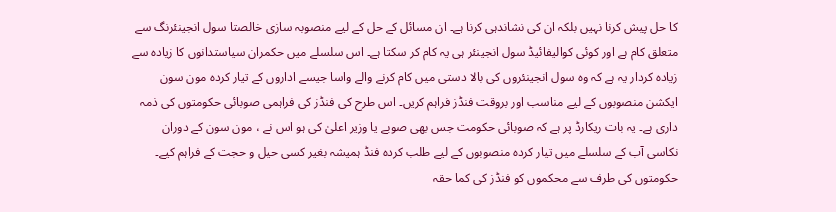کا حل پیش کرنا نہیں بلکہ ان کی نشاندہی کرنا ہے۔ ان مسائل کے حل کے لیے منصوبہ سازی خالصتا سول انجینئرنگ سے متعلق کام ہے اور کوئی کوالیفائیڈ سول انجینئر ہی یہ کام کر سکتا ہے۔ اس سلسلے میں حکمران سیاستدانوں کا زیادہ سے زیادہ کردار یہ ہے کہ وہ سول انجینئروں کی بالا دستی میں کام کرنے والے واسا جیسے اداروں کے تیار کردہ مون سون ایکشن منصوبوں کے لیے مناسب اور بروقت فنڈز فراہم کریں۔ اس طرح کی فنڈز کی فراہمی صوبائی حکومتوں کی ذمہ داری ہے۔ یہ بات ریکارڈ پر ہے کہ صوبائی حکومت جس بھی صوبے یا وزیر اعلیٰ کی ہو اس نے ، مون سون کے دوران نکاسی آب کے سلسلے میں تیار کردہ منصوبوں کے لیے طلب کردہ فنڈ ہمیشہ بغیر کسی حیل و حجت کے فراہم کیے۔ حکومتوں کی طرف سے محکموں کو فنڈز کی کما حقہ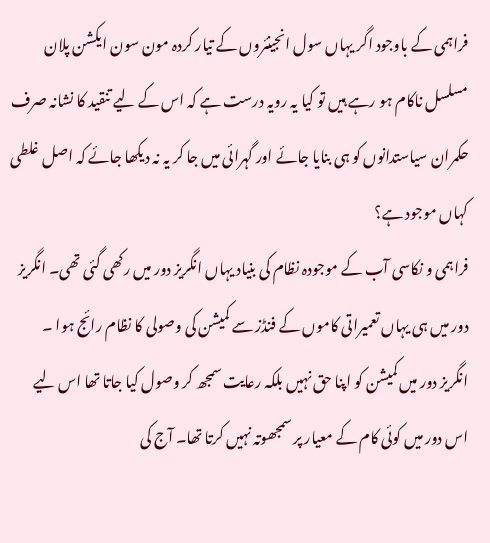فراہمی کے باوجود اگر یہاں سول انجینئروں کے تیار کردہ مون سون ایکشن پلان مسلسل ناکام ہو رہے ہیں تو کیا یہ رویہ درست ہے کہ اس کے لیے تنقید کا نشانہ صرف حکمران سیاستدانوں کو ہی بنایا جائے اور گہرائی میں جا کر یہ نہ دیکھا جائے کہ اصل غلطی کہاں موجود ہے؟
فراہمی و نکاسی آب کے موجودہ نظام کی بنیاد یہاں انگریز دور میں رکھی گئی تھی۔ انگریز دور میں ہی یہاں تعمیراتی کاموں کے فنڈز سے کمیشن کی وصولی کا نظام رائج ہوا ۔ انگریز دور میں کمیشن کو اپنا حق نہیں بلکہ رعایت سمجھ کر وصول کیا جاتا تھا اس لیے اس دور میں کوئی کام کے معیار پر سمجھوتہ نہیں کرتا تھا۔ آج کی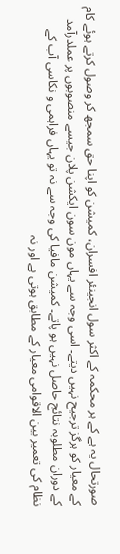صورتحال یہ ہے کے ہر محکمہ کے اکثر سول انجینئر افسران، کمیشن کو اپنا حق سمجھ کر وصول کرتے ہوئے کام کے معیار کو ہرگز ترجیح نہیں دیتے۔ اسی وجہ سے یہاں مون سون ایکشن پلان جیسے منصوبوں پر عملدرآمد کے دوران مطلوبہ نتائج حاصل نہیں ہو پاتے۔ کمیشن مافیا کی وجہ سے نہ تو یہاں فراہمی و نکاسی آب کے نظام کی تعمیر بین الاقوامی معیار کے مطابق ہوتی ہے اور نہ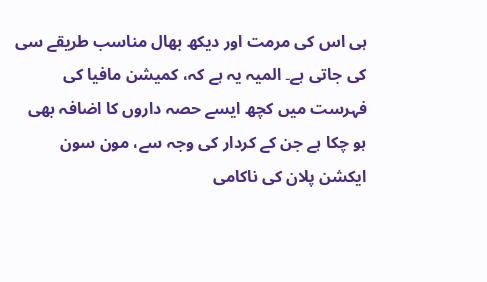ہی اس کی مرمت اور دیکھ بھال مناسب طریقے سی کی جاتی ہے۔ المیہ یہ ہے کہ، کمیشن مافیا کی فہرست میں کچھ ایسے حصہ داروں کا اضافہ بھی ہو چکا ہے جن کے کردار کی وجہ سے، مون سون ایکشن پلان کی ناکامی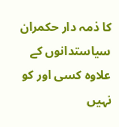کا ذمہ دار حکمران سیاستدانوں کے علاوہ کسی اور کو نہیں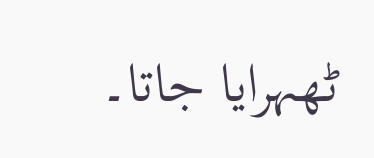ٹھہرایا جاتا۔